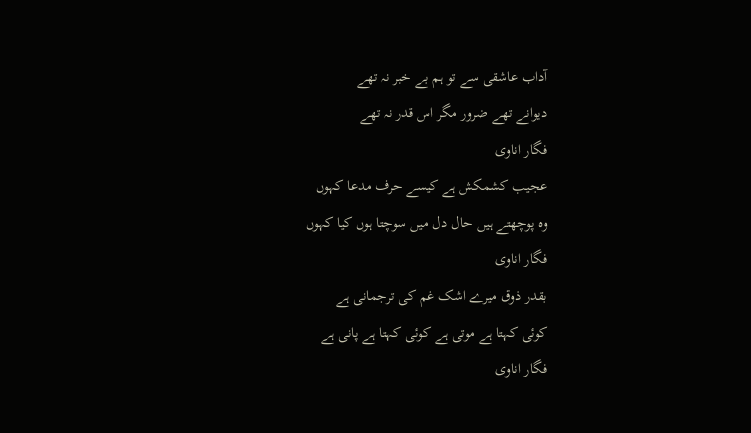آداب عاشقی سے تو ہم بے خبر نہ تھے
دیوانے تھے ضرور مگر اس قدر نہ تھے
فگار اناوی
عجیب کشمکش ہے کیسے حرف مدعا کہوں
وہ پوچھتے ہیں حال دل میں سوچتا ہوں کیا کہوں
فگار اناوی
بقدر ذوق میرے اشک غم کی ترجمانی ہے
کوئی کہتا ہے موتی ہے کوئی کہتا ہے پانی ہے
فگار اناوی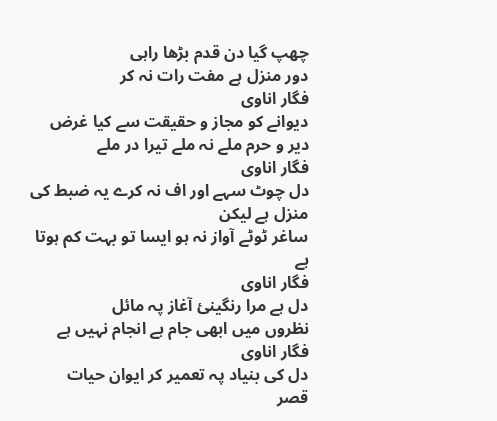چھپ گیا دن قدم بڑھا راہی
دور منزل ہے مفت رات نہ کر
فگار اناوی
دیوانے کو مجاز و حقیقت سے کیا غرض
دیر و حرم ملے نہ ملے تیرا در ملے
فگار اناوی
دل چوٹ سہے اور اف نہ کرے یہ ضبط کی منزل ہے لیکن
ساغر ٹوٹے آواز نہ ہو ایسا تو بہت کم ہوتا ہے
فگار اناوی
دل ہے مرا رنگینیٔ آغاز پہ مائل
نظروں میں ابھی جام ہے انجام نہیں ہے
فگار اناوی
دل کی بنیاد پہ تعمیر کر ایوان حیات
قصر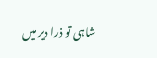شاہی تو ذرا دیر میں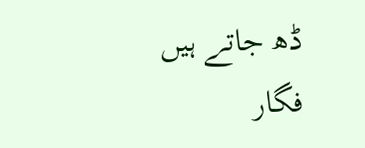ڈھ جاتے ہیں
فگار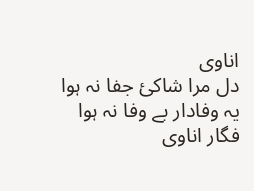اناوی
دل مرا شاکیٔ جفا نہ ہوا
یہ وفادار بے وفا نہ ہوا
فگار اناوی